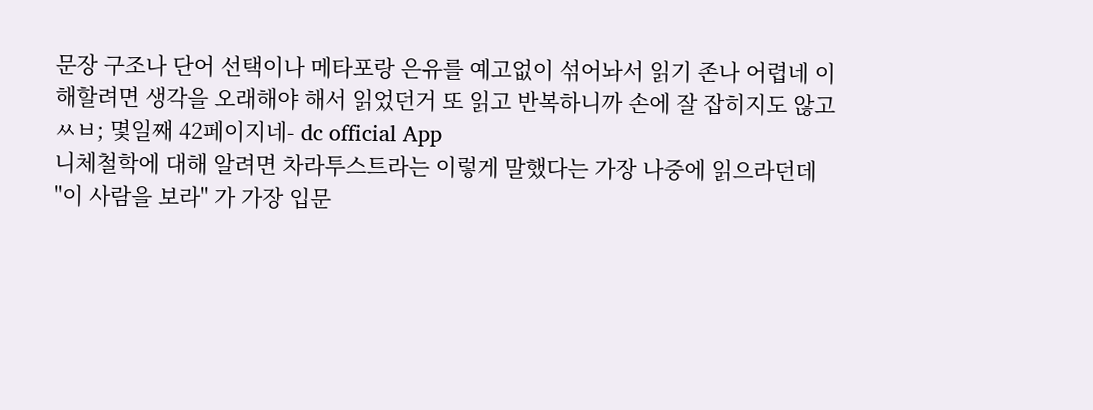문장 구조나 단어 선택이나 메타포랑 은유를 예고없이 섞어놔서 읽기 존나 어렵네 이해할려면 생각을 오래해야 해서 읽었던거 또 읽고 반복하니까 손에 잘 잡히지도 않고 ㅆㅂ; 몇일째 42페이지네- dc official App
니체철학에 대해 알려면 차라투스트라는 이렇게 말했다는 가장 나중에 읽으라던데
"이 사람을 보라" 가 가장 입문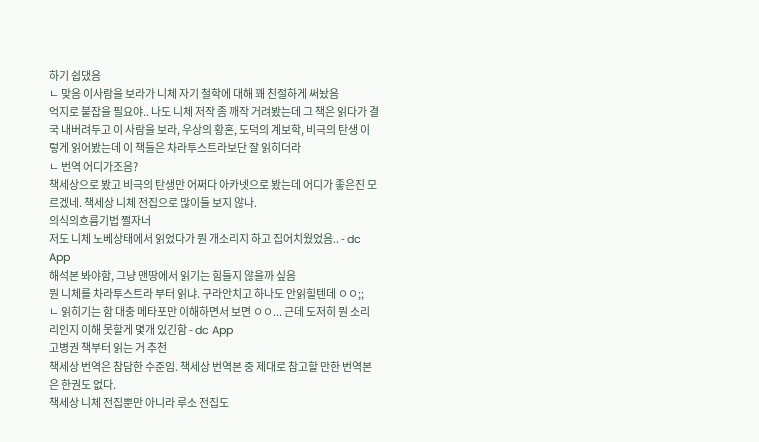하기 쉽댔음
ㄴ 맞음 이사람을 보라가 니체 자기 철학에 대해 꽤 친절하게 써놨음
억지로 붙잡을 필요야.. 나도 니체 저작 좀 깨작 거려봤는데 그 책은 읽다가 결국 내버려두고 이 사람을 보라, 우상의 황혼, 도덕의 계보학, 비극의 탄생 이렇게 읽어봤는데 이 책들은 차라투스트라보단 잘 읽히더라
ㄴ 번역 어디가조음?
책세상으로 봤고 비극의 탄생만 어쩌다 아카넷으로 봤는데 어디가 좋은진 모르겠네. 책세상 니체 전집으로 많이들 보지 않나.
의식의흐름기법 쩔자너
저도 니체 노베상태에서 읽었다가 뭔 개소리지 하고 집어치웠었음.. - dc App
해석본 봐야함, 그냥 맨땅에서 읽기는 힘들지 않을까 싶음
뭔 니체를 차라투스트라 부터 읽냐. 구라안치고 하나도 안읽힐텐데 ㅇㅇ;;
ㄴ 읽히기는 함 대충 메타포만 이해하면서 보면 ㅇㅇ... 근데 도저히 뭔 소리리인지 이해 못할게 몇개 있긴함 - dc App
고병권 책부터 읽는 거 추천
책세상 번역은 참담한 수준임. 책세상 번역본 중 제대로 참고할 만한 번역본은 한권도 없다.
책세상 니체 전집뿐만 아니라 루소 전집도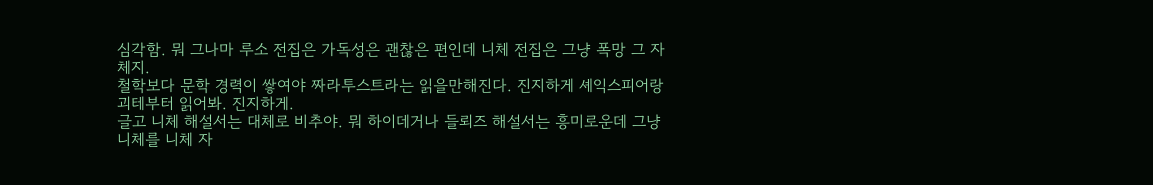심각함. 뭐 그나마 루소 전집은 가독성은 괜찮은 편인데 니체 전집은 그냥 폭망 그 자체지.
철학보다 문학 경력이 쌓여야 짜라투스트라는 읽을만해진다. 진지하게 셰익스피어랑 괴테부터 읽어봐. 진지하게.
글고 니체 해설서는 대체로 비추야. 뭐 하이데거나 들뢰즈 해설서는 흥미로운데 그냥 니체를 니체 자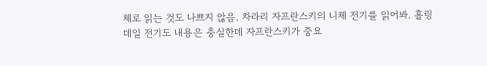체로 읽는 것도 나쁘지 않음. 차라리 자프란스키의 니체 전기를 읽어봐. 홀링데일 전기도 내용은 충실한데 자프란스키가 중요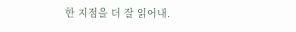한 지점을 더 잘 읽어내.